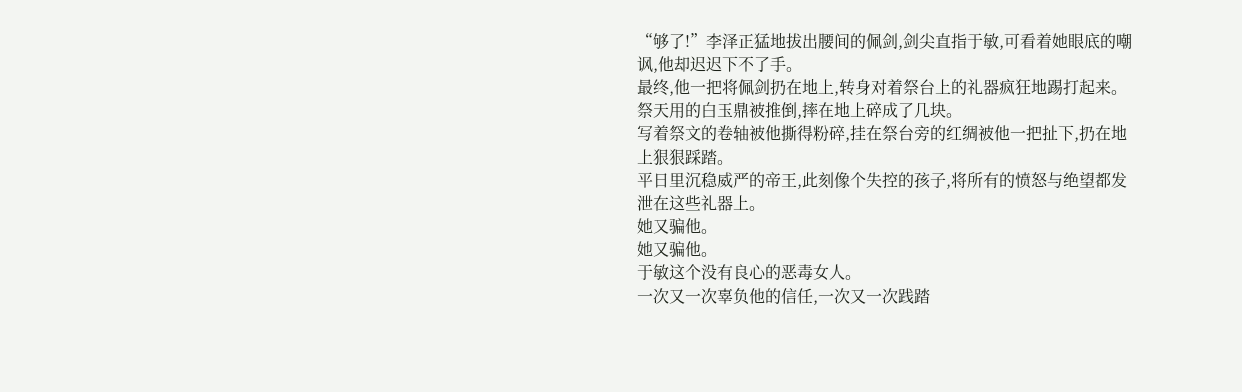“够了!”李泽正猛地拔出腰间的佩剑,剑尖直指于敏,可看着她眼底的嘲讽,他却迟迟下不了手。
最终,他一把将佩剑扔在地上,转身对着祭台上的礼器疯狂地踢打起来。
祭天用的白玉鼎被推倒,摔在地上碎成了几块。
写着祭文的卷轴被他撕得粉碎,挂在祭台旁的红绸被他一把扯下,扔在地上狠狠踩踏。
平日里沉稳威严的帝王,此刻像个失控的孩子,将所有的愤怒与绝望都发泄在这些礼器上。
她又骗他。
她又骗他。
于敏这个没有良心的恶毒女人。
一次又一次辜负他的信任,一次又一次践踏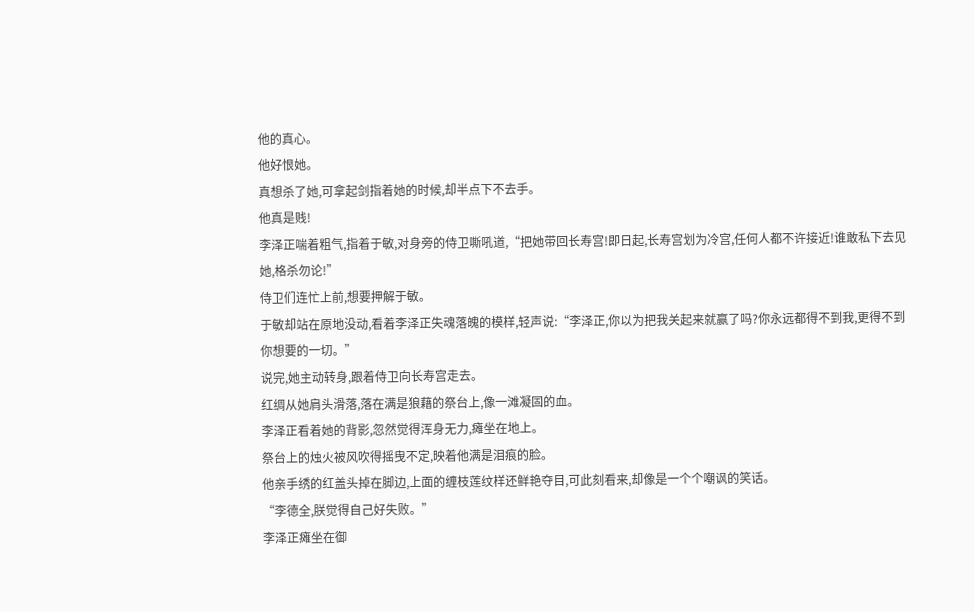他的真心。
他好恨她。
真想杀了她,可拿起剑指着她的时候,却半点下不去手。
他真是贱!
李泽正喘着粗气,指着于敏,对身旁的侍卫嘶吼道,“把她带回长寿宫!即日起,长寿宫划为冷宫,任何人都不许接近!谁敢私下去见她,格杀勿论!”
侍卫们连忙上前,想要押解于敏。
于敏却站在原地没动,看着李泽正失魂落魄的模样,轻声说:“李泽正,你以为把我关起来就赢了吗?你永远都得不到我,更得不到你想要的一切。”
说完,她主动转身,跟着侍卫向长寿宫走去。
红绸从她肩头滑落,落在满是狼藉的祭台上,像一滩凝固的血。
李泽正看着她的背影,忽然觉得浑身无力,瘫坐在地上。
祭台上的烛火被风吹得摇曳不定,映着他满是泪痕的脸。
他亲手绣的红盖头掉在脚边,上面的缠枝莲纹样还鲜艳夺目,可此刻看来,却像是一个个嘲讽的笑话。
“李德全,朕觉得自己好失败。”
李泽正瘫坐在御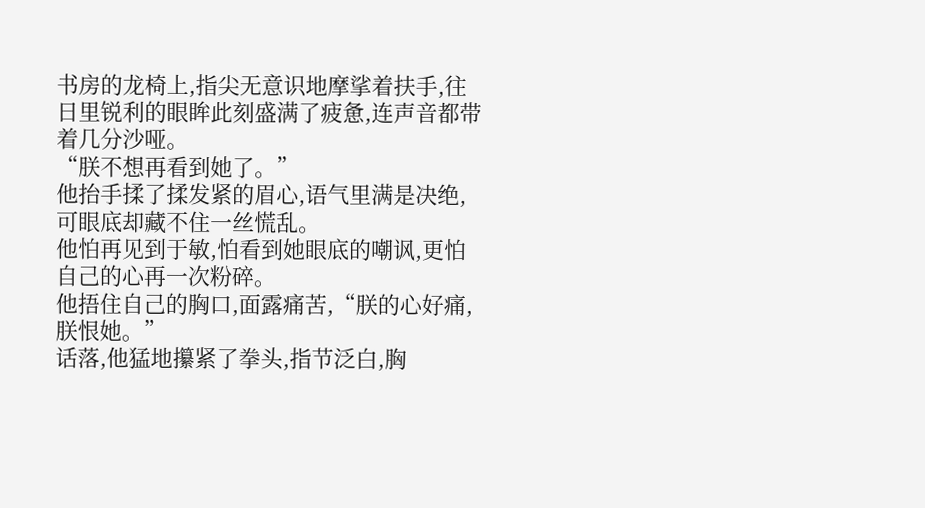书房的龙椅上,指尖无意识地摩挲着扶手,往日里锐利的眼眸此刻盛满了疲惫,连声音都带着几分沙哑。
“朕不想再看到她了。”
他抬手揉了揉发紧的眉心,语气里满是决绝,可眼底却藏不住一丝慌乱。
他怕再见到于敏,怕看到她眼底的嘲讽,更怕自己的心再一次粉碎。
他捂住自己的胸口,面露痛苦,“朕的心好痛,朕恨她。”
话落,他猛地攥紧了拳头,指节泛白,胸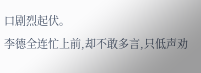口剧烈起伏。
李德全连忙上前,却不敢多言,只低声劝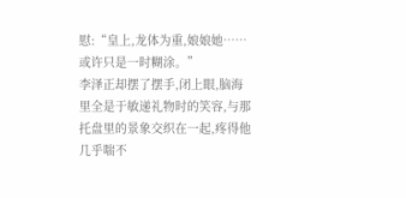慰:“皇上,龙体为重,娘娘她……或许只是一时糊涂。”
李泽正却摆了摆手,闭上眼,脑海里全是于敏递礼物时的笑容,与那托盘里的景象交织在一起,疼得他几乎喘不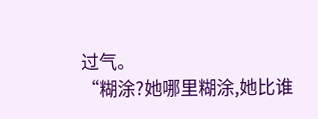过气。
“糊涂?她哪里糊涂,她比谁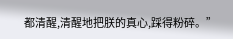都清醒,清醒地把朕的真心,踩得粉碎。”